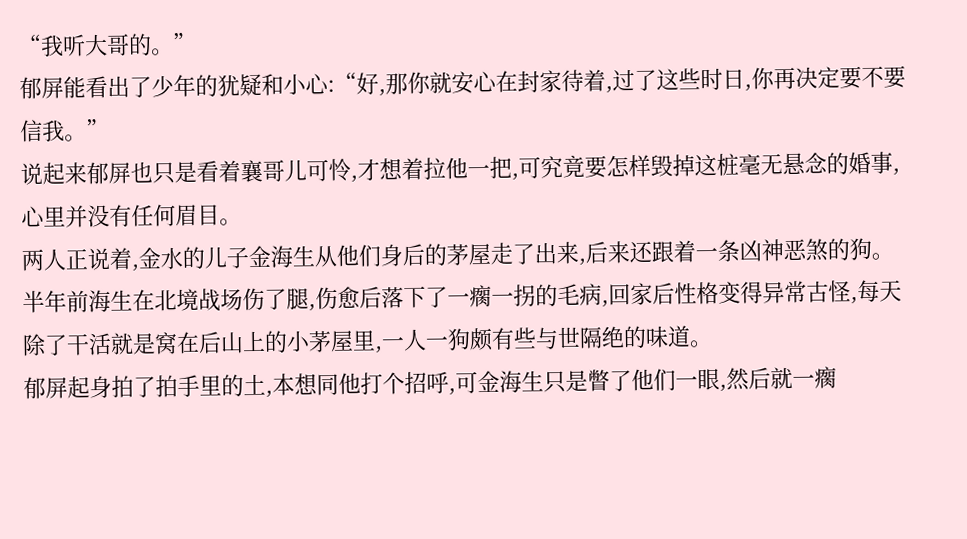“我听大哥的。”
郁屏能看出了少年的犹疑和小心:“好,那你就安心在封家待着,过了这些时日,你再决定要不要信我。”
说起来郁屏也只是看着襄哥儿可怜,才想着拉他一把,可究竟要怎样毁掉这桩毫无悬念的婚事,心里并没有任何眉目。
两人正说着,金水的儿子金海生从他们身后的茅屋走了出来,后来还跟着一条凶神恶煞的狗。
半年前海生在北境战场伤了腿,伤愈后落下了一瘸一拐的毛病,回家后性格变得异常古怪,每天除了干活就是窝在后山上的小茅屋里,一人一狗颇有些与世隔绝的味道。
郁屏起身拍了拍手里的土,本想同他打个招呼,可金海生只是瞥了他们一眼,然后就一瘸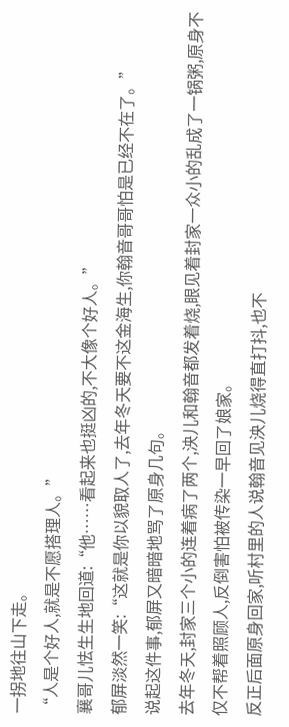一拐地往山下走。
“人是个好人,就是不愿搭理人。”
襄哥儿怯生生地回道:“他……看起来也挺凶的,不大像个好人。”
郁屏淡然一笑:“这就是你以貌取人了,去年冬天要不这金海生,你翰音哥哥怕是已经不在了。”
说起这件事,郁屏又暗暗地骂了原身几句。
去年冬天,封家三个小的连着病了两个,泱儿和翰音都发着烧,眼见着封家一众小的乱成了一锅粥,原身不仅不帮着照顾人,反倒害怕被传染一早回了娘家。
反正后面原身回家,听村里的人说翰音见泱儿烧得直打抖,也不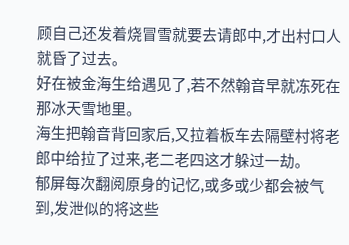顾自己还发着烧冒雪就要去请郎中,才出村口人就昏了过去。
好在被金海生给遇见了,若不然翰音早就冻死在那冰天雪地里。
海生把翰音背回家后,又拉着板车去隔壁村将老郎中给拉了过来,老二老四这才躲过一劫。
郁屏每次翻阅原身的记忆,或多或少都会被气到,发泄似的将这些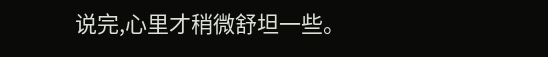说完,心里才稍微舒坦一些。